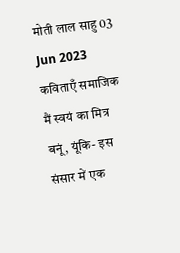मोती लाल साहु 03 Jun 2023 कविताएँ समाजिक मैं स्वयं का मित्र बनूं, यूंकि- इस संसार में एक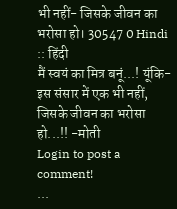भी नहीं- जिसके जीवन का भरोसा हो। 30547 0 Hindi :: हिंदी
मैं स्वयं का मित्र बनूं...! यूंकि- इस संसार में एक भी नहीं, जिसके जीवन का भरोसा हो...!! -मोती
Login to post a comment!
...